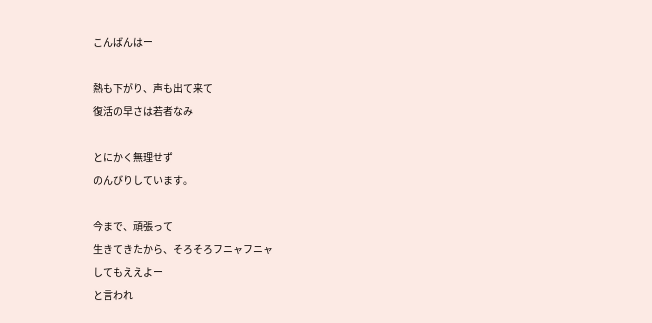こんばんはー

熱も下がり、声も出て来て
復活の早さは若者なみ

とにかく無理せず
のんびりしています。

今まで、頑張って
生きてきたから、そろそろフニャフニャ
してもええよー
と言われ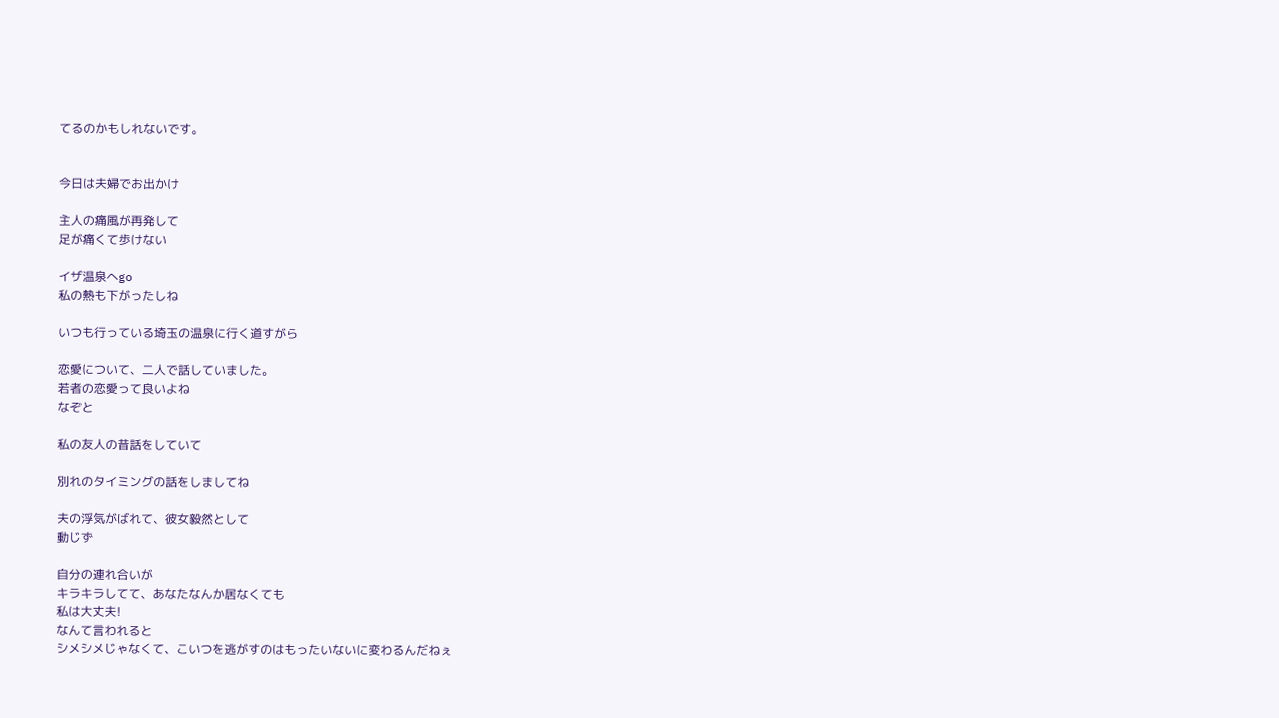てるのかもしれないです。


今日は夫婦でお出かけ

主人の痛風が再発して
足が痛くて歩けない

イザ温泉へgo
私の熱も下がったしね

いつも行っている埼玉の温泉に行く道すがら

恋愛について、二人で話していました。
若者の恋愛って良いよね
なぞと

私の友人の昔話をしていて

別れのタイミングの話をしましてね

夫の浮気がばれて、彼女毅然として
動じず

自分の連れ合いが
キラキラしてて、あなたなんか居なくても
私は大丈夫!
なんて言われると
シメシメじゃなくて、こいつを逃がすのはもったいないに変わるんだねぇ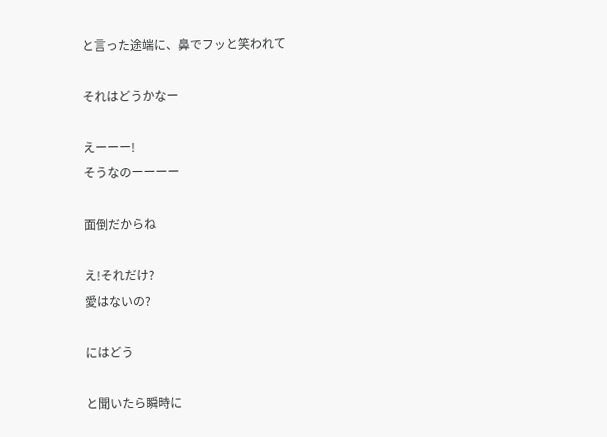と言った途端に、鼻でフッと笑われて

それはどうかなー

えーーー!
そうなのーーーー

面倒だからね

え!それだけ?
愛はないの?

にはどう

と聞いたら瞬時に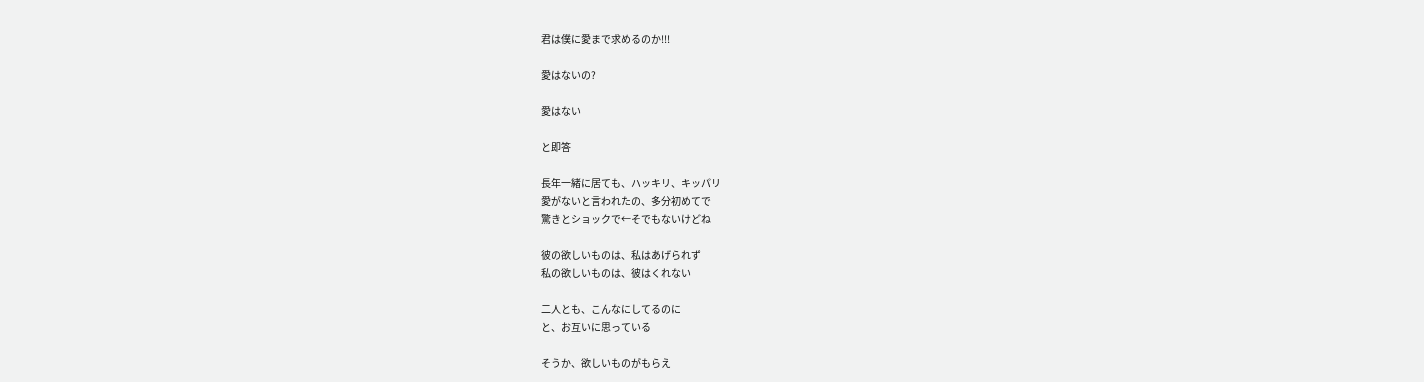君は僕に愛まで求めるのか!!!

愛はないの?

愛はない

と即答

長年一緒に居ても、ハッキリ、キッパリ
愛がないと言われたの、多分初めてで
驚きとショックで←そでもないけどね

彼の欲しいものは、私はあげられず
私の欲しいものは、彼はくれない

二人とも、こんなにしてるのに
と、お互いに思っている

そうか、欲しいものがもらえ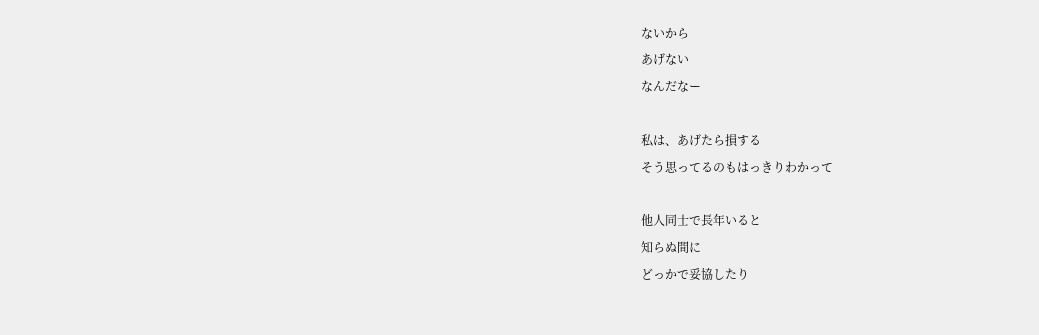ないから
あげない
なんだなー

私は、あげたら損する
そう思ってるのもはっきりわかって

他人同士で長年いると
知らぬ間に
どっかで妥協したり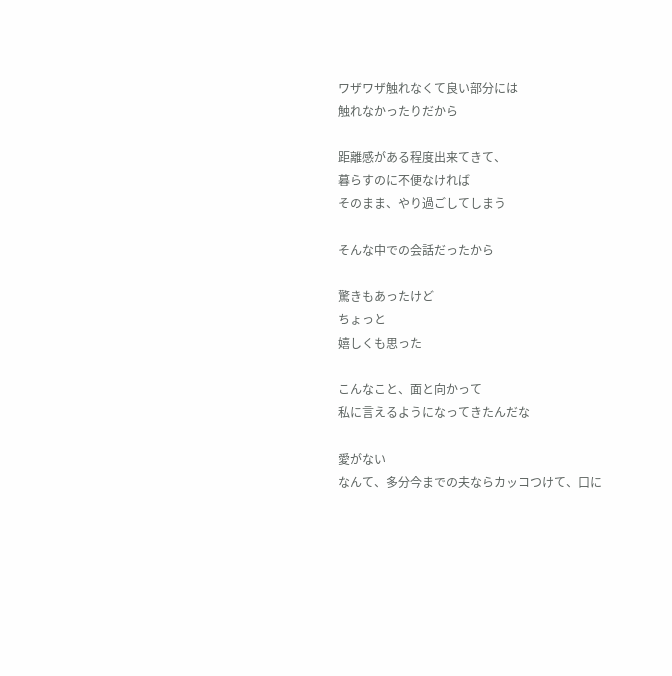ワザワザ触れなくて良い部分には
触れなかったりだから

距離感がある程度出来てきて、
暮らすのに不便なければ
そのまま、やり過ごしてしまう

そんな中での会話だったから

驚きもあったけど
ちょっと
嬉しくも思った

こんなこと、面と向かって
私に言えるようになってきたんだな

愛がない
なんて、多分今までの夫ならカッコつけて、口に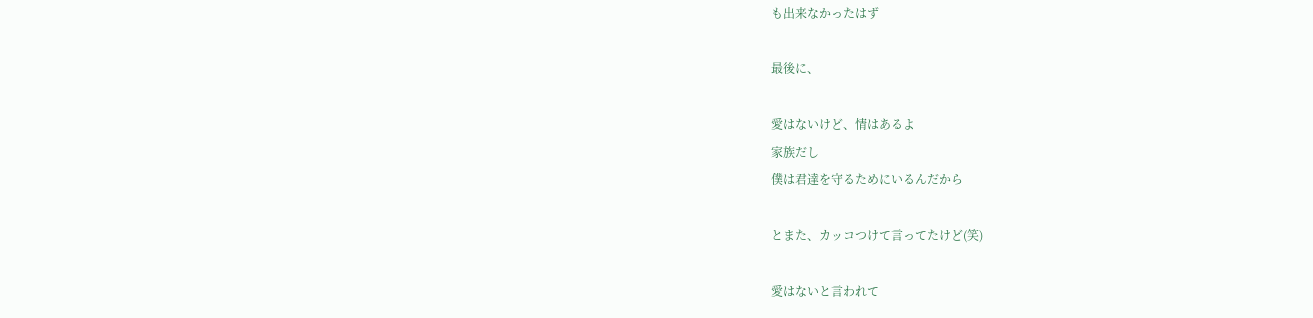も出来なかったはず

最後に、

愛はないけど、情はあるよ
家族だし
僕は君達を守るためにいるんだから

とまた、カッコつけて言ってたけど(笑)

愛はないと言われて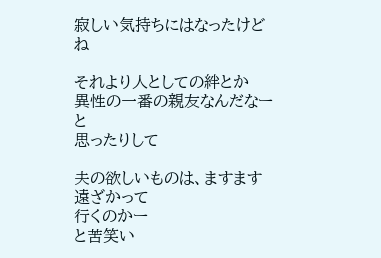寂しい気持ちにはなったけどね

それより人としての絆とか
異性の一番の親友なんだなーと
思ったりして

夫の欲しいものは、ますます遠ざかって
行くのかー
と苦笑い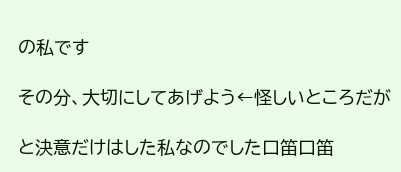の私です

その分、大切にしてあげよう←怪しいところだが

と決意だけはした私なのでした口笛口笛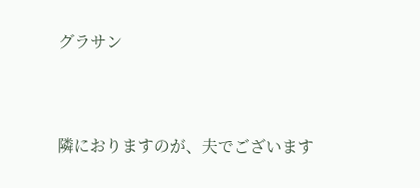グラサン



隣におりますのが、夫でございます